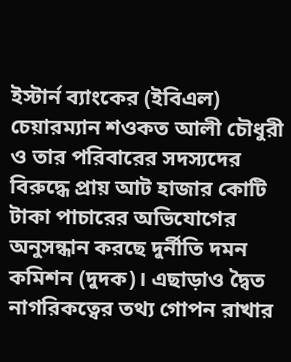ইস্টার্ন ব্যাংকের (ইবিএল) চেয়ারম্যান শওকত আলী চৌধুরী ও তার পরিবারের সদস্যদের বিরুদ্ধে প্রায় আট হাজার কোটি টাকা পাচারের অভিযোগের অনুসন্ধান করছে দুর্নীতি দমন কমিশন (দুদক)। এছাড়াও দ্বৈত নাগরিকত্বের তথ্য গোপন রাখার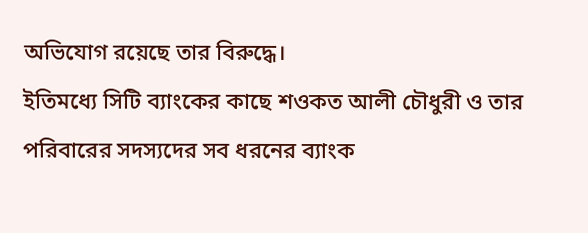অভিযোগ রয়েছে তার বিরুদ্ধে।
ইতিমধ্যে সিটি ব্যাংকের কাছে শওকত আলী চৌধুরী ও তার পরিবারের সদস্যদের সব ধরনের ব্যাংক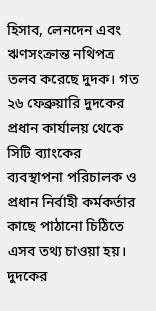হিসাব, লেনদেন এবং ঋণসংক্রান্ত নথিপত্র তলব করেছে দুদক। গত ২৬ ফেব্রুয়ারি দুদকের প্রধান কার্যালয় থেকে সিটি ব্যাংকের ব্যবস্থাপনা পরিচালক ও প্রধান নির্বাহী কর্মকর্তার কাছে পাঠানো চিঠিতে এসব তথ্য চাওয়া হয়।
দুদকের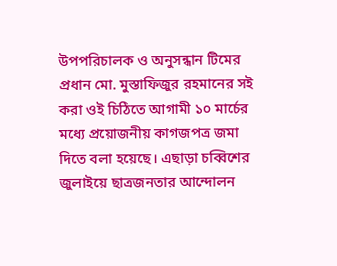উপপরিচালক ও অনুসন্ধান টিমের প্রধান মো. মুস্তাফিজুর রহমানের সই করা ওই চিঠিতে আগামী ১০ মার্চের মধ্যে প্রয়োজনীয় কাগজপত্র জমা দিতে বলা হয়েছে। এছাড়া চব্বিশের জুলাইয়ে ছাত্রজনতার আন্দোলন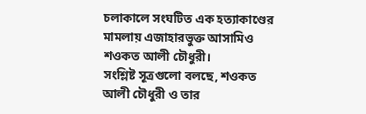চলাকালে সংঘটিত এক হত্যাকাণ্ডের মামলায় এজাহারভুক্ত আসামিও শওকত আলী চৌধুরী।
সংশ্লিষ্ট সূত্রগুলো বলছে, শওকত আলী চৌধুরী ও তার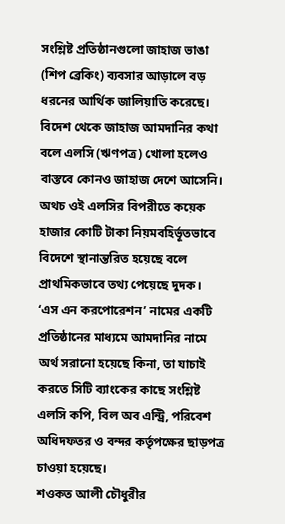সংশ্লিষ্ট প্রতিষ্ঠানগুলো জাহাজ ভাঙা (শিপ ব্রেকিং) ব্যবসার আড়ালে বড় ধরনের আর্থিক জালিয়াতি করেছে। বিদেশ থেকে জাহাজ আমদানির কথা বলে এলসি (ঋণপত্র) খোলা হলেও বাস্তবে কোনও জাহাজ দেশে আসেনি। অথচ ওই এলসির বিপরীতে কয়েক হাজার কোটি টাকা নিয়মবহির্ভূতভাবে বিদেশে স্থানান্তরিত হয়েছে বলে প্রাথমিকভাবে তথ্য পেয়েছে দুদক।
‘এস এন করপোরেশন’ নামের একটি প্রতিষ্ঠানের মাধ্যমে আমদানির নামে অর্থ সরানো হয়েছে কিনা, তা যাচাই করতে সিটি ব্যাংকের কাছে সংশ্লিষ্ট এলসি কপি, বিল অব এন্ট্রি, পরিবেশ অধিদফতর ও বন্দর কর্তৃপক্ষের ছাড়পত্র চাওয়া হয়েছে।
শওকত আলী চৌধুরীর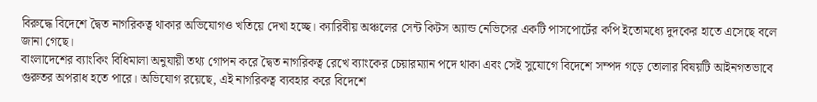বিরুদ্ধে বিদেশে দ্বৈত নাগরিকত্ব থাকার অভিযোগও খতিয়ে দেখা হচ্ছে। ক্যারিবীয় অঞ্চলের সেন্ট কিটস অ্যান্ড নেভিসের একটি পাসপোর্টের কপি ইতোমধ্যে দুদকের হাতে এসেছে বলে জানা গেছে।
বাংলাদেশের ব্যাংকিং বিধিমালা অনুযায়ী তথ্য গোপন করে দ্বৈত নাগরিকত্ব রেখে ব্যাংকের চেয়ারম্যান পদে থাকা এবং সেই সুযোগে বিদেশে সম্পদ গড়ে তোলার বিষয়টি আইনগতভাবে গুরুতর অপরাধ হতে পারে। অভিযোগ রয়েছে, এই নাগরিকত্ব ব্যবহার করে বিদেশে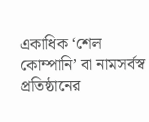একাধিক ‘শেল কোম্পানি’ বা নামসর্বস্ব প্রতিষ্ঠানের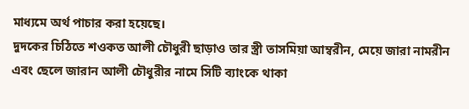মাধ্যমে অর্থ পাচার করা হয়েছে।
দুদকের চিঠিতে শওকত আলী চৌধুরী ছাড়াও তার স্ত্রী তাসমিয়া আম্বরীন, মেয়ে জারা নামরীন এবং ছেলে জারান আলী চৌধুরীর নামে সিটি ব্যাংকে থাকা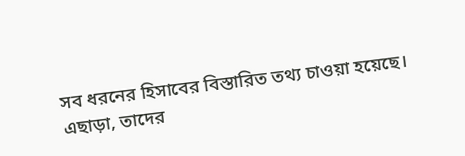সব ধরনের হিসাবের বিস্তারিত তথ্য চাওয়া হয়েছে।
এছাড়া, তাদের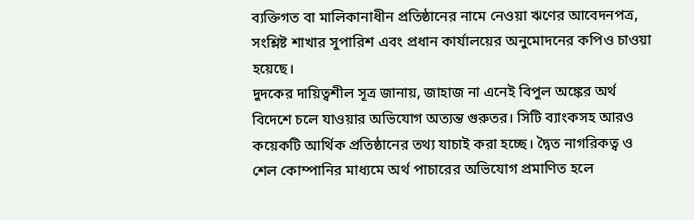ব্যক্তিগত বা মালিকানাধীন প্রতিষ্ঠানের নামে নেওয়া ঋণের আবেদনপত্র, সংশ্লিষ্ট শাখার সুপারিশ এবং প্রধান কার্যালয়ের অনুমোদনের কপিও চাওয়া হয়েছে।
দুদকের দায়িত্বশীল সূত্র জানায়, জাহাজ না এনেই বিপুল অঙ্কের অর্থ বিদেশে চলে যাওয়ার অভিযোগ অত্যন্ত গুরুতর। সিটি ব্যাংকসহ আরও কয়েকটি আর্থিক প্রতিষ্ঠানের তথ্য যাচাই করা হচ্ছে। দ্বৈত নাগরিকত্ব ও শেল কোম্পানির মাধ্যমে অর্থ পাচারের অভিযোগ প্রমাণিত হলে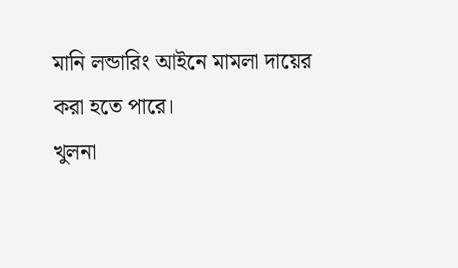মানি লন্ডারিং আইনে মামলা দায়ের করা হতে পারে।
খুলনা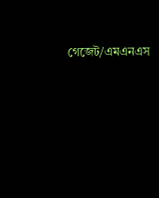গেজেট/এমএনএস